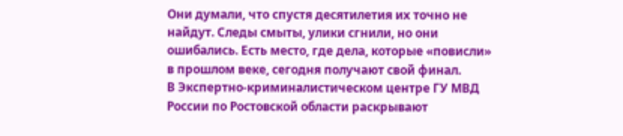Они думали, что спустя десятилетия их точно не найдут. Следы смыты, улики сгнили, но они ошибались. Есть место, где дела, которые «повисли» в прошлом веке, сегодня получают свой финал.
В Экспертно-криминалистическом центре ГУ МВД России по Ростовской области раскрывают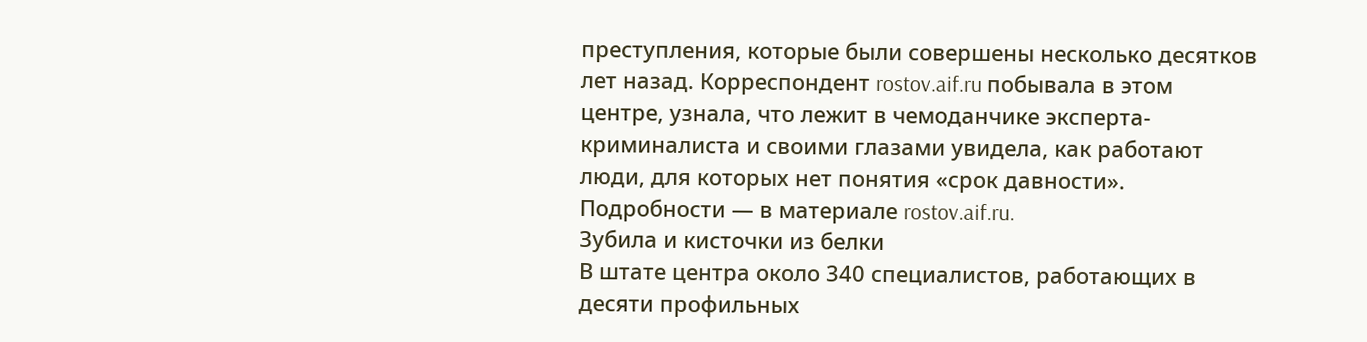преступления, которые были совершены несколько десятков лет назад. Корреспондент rostov.aif.ru побывала в этом центре, узнала, что лежит в чемоданчике эксперта-криминалиста и своими глазами увидела, как работают люди, для которых нет понятия «срок давности». Подробности — в материале rostov.aif.ru.
Зубила и кисточки из белки
В штате центра около 340 специалистов, работающих в десяти профильных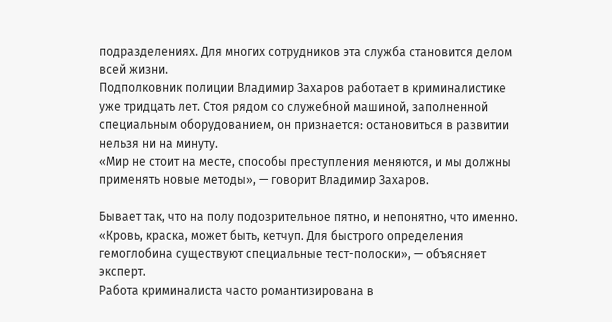подразделениях. Для многих сотрудников эта служба становится делом всей жизни.
Подполковник полиции Владимир Захаров работает в криминалистике уже тридцать лет. Стоя рядом со служебной машиной, заполненной специальным оборудованием, он признается: остановиться в развитии нельзя ни на минуту.
«Мир не стоит на месте, способы преступления меняются, и мы должны применять новые методы», — говорит Владимир Захаров.

Бывает так, что на полу подозрительное пятно, и непонятно, что именно.
«Кровь, краска, может быть, кетчуп. Для быстрого определения гемоглобина существуют специальные тест-полоски», — объясняет эксперт.
Работа криминалиста часто романтизирована в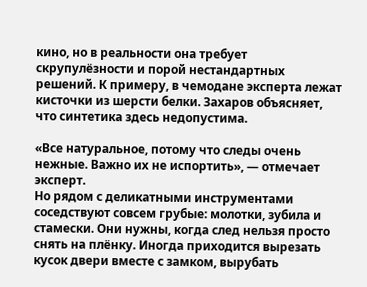кино, но в реальности она требует скрупулёзности и порой нестандартных решений. К примеру, в чемодане эксперта лежат кисточки из шерсти белки. Захаров объясняет, что синтетика здесь недопустима.

«Все натуральное, потому что следы очень нежные. Важно их не испортить», — отмечает эксперт.
Но рядом с деликатными инструментами соседствуют совсем грубые: молотки, зубила и стамески. Они нужны, когда след нельзя просто снять на плёнку. Иногда приходится вырезать кусок двери вместе с замком, вырубать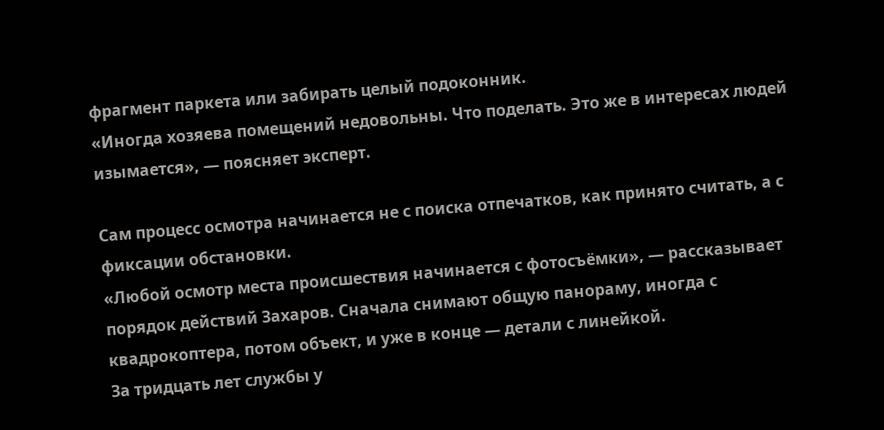фрагмент паркета или забирать целый подоконник.
«Иногда хозяева помещений недовольны. Что поделать. Это же в интересах людей изымается», — поясняет эксперт.

Сам процесс осмотра начинается не с поиска отпечатков, как принято считать, а с фиксации обстановки.
«Любой осмотр места происшествия начинается с фотосъёмки», — рассказывает порядок действий Захаров. Сначала снимают общую панораму, иногда с квадрокоптера, потом объект, и уже в конце — детали с линейкой.
За тридцать лет службы у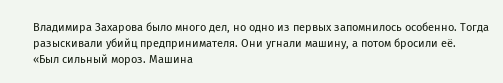Владимира Захарова было много дел, но одно из первых запомнилось особенно. Тогда разыскивали убийц предпринимателя. Они угнали машину, а потом бросили её.
«Был сильный мороз. Машина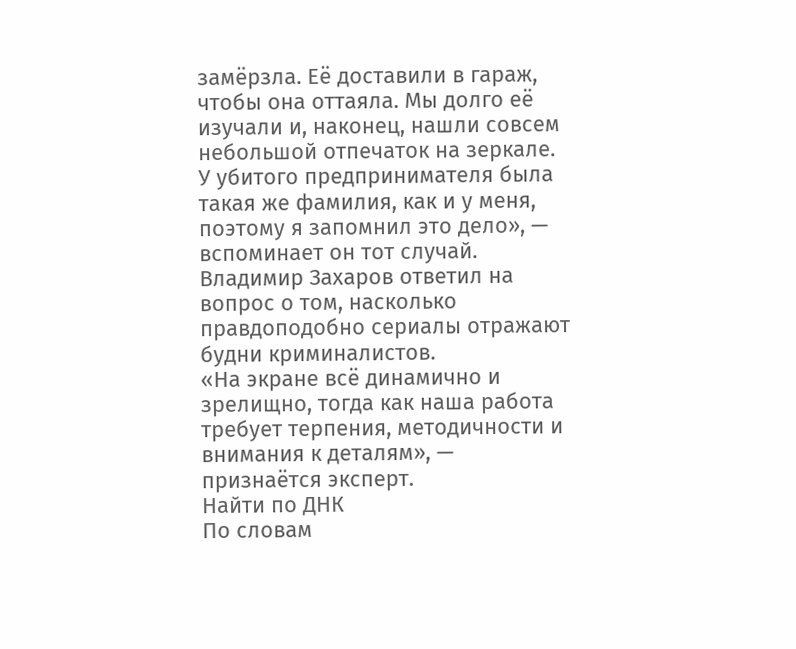замёрзла. Её доставили в гараж, чтобы она оттаяла. Мы долго её изучали и, наконец, нашли совсем небольшой отпечаток на зеркале. У убитого предпринимателя была такая же фамилия, как и у меня, поэтому я запомнил это дело», — вспоминает он тот случай.
Владимир Захаров ответил на вопрос о том, насколько правдоподобно сериалы отражают будни криминалистов.
«На экране всё динамично и зрелищно, тогда как наша работа требует терпения, методичности и внимания к деталям», — признаётся эксперт.
Найти по ДНК
По словам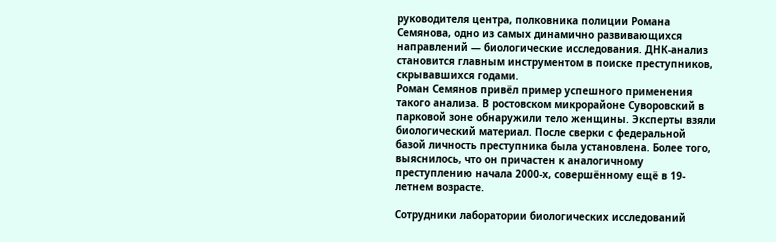руководителя центра, полковника полиции Романа Семянова, одно из самых динамично развивающихся направлений — биологические исследования. ДНК-анализ становится главным инструментом в поиске преступников, скрывавшихся годами.
Роман Семянов привёл пример успешного применения такого анализа. В ростовском микрорайоне Суворовский в парковой зоне обнаружили тело женщины. Эксперты взяли биологический материал. После сверки с федеральной базой личность преступника была установлена. Более того, выяснилось, что он причастен к аналогичному преступлению начала 2000-х, совершённому ещё в 19-летнем возрасте.

Сотрудники лаборатории биологических исследований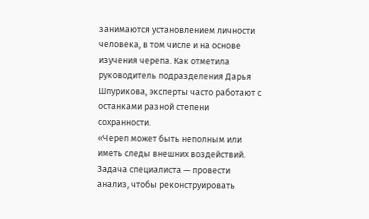занимаются установлением личности человека, в том числе и на основе изучения черепа. Как отметила руководитель подразделения Дарья Шпурикова, эксперты часто работают с останками разной степени сохранности.
«Череп может быть неполным или иметь следы внешних воздействий. Задача специалиста — провести анализ, чтобы реконструировать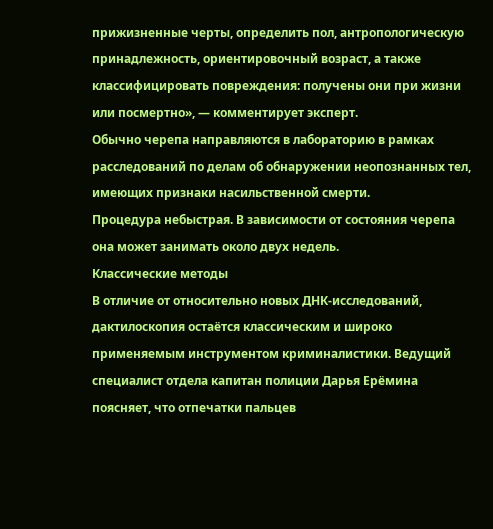прижизненные черты, определить пол, антропологическую принадлежность, ориентировочный возраст, а также классифицировать повреждения: получены они при жизни или посмертно», — комментирует эксперт.
Обычно черепа направляются в лабораторию в рамках расследований по делам об обнаружении неопознанных тел, имеющих признаки насильственной смерти.
Процедура небыстрая. В зависимости от состояния черепа она может занимать около двух недель.
Классические методы
В отличие от относительно новых ДНК-исследований, дактилоскопия остаётся классическим и широко применяемым инструментом криминалистики. Ведущий специалист отдела капитан полиции Дарья Ерёмина поясняет, что отпечатки пальцев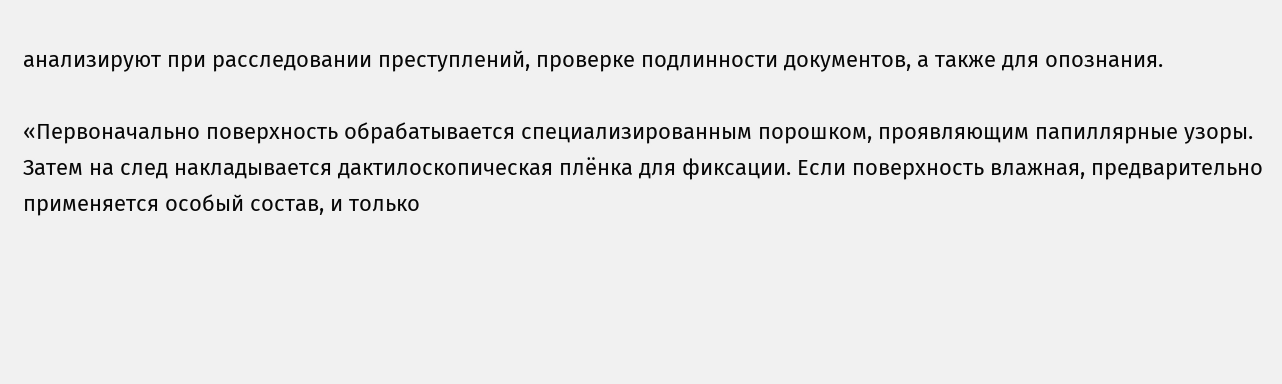анализируют при расследовании преступлений, проверке подлинности документов, а также для опознания.

«Первоначально поверхность обрабатывается специализированным порошком, проявляющим папиллярные узоры. Затем на след накладывается дактилоскопическая плёнка для фиксации. Если поверхность влажная, предварительно применяется особый состав, и только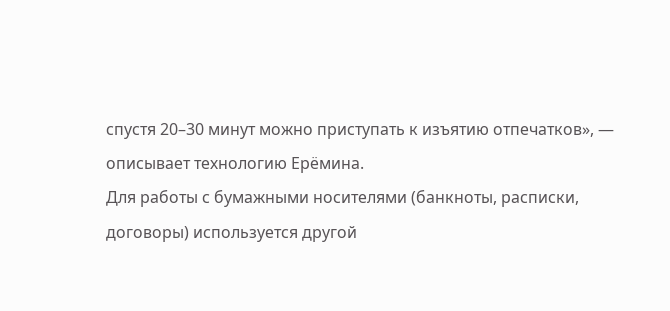спустя 20–30 минут можно приступать к изъятию отпечатков», — описывает технологию Ерёмина.
Для работы с бумажными носителями (банкноты, расписки, договоры) используется другой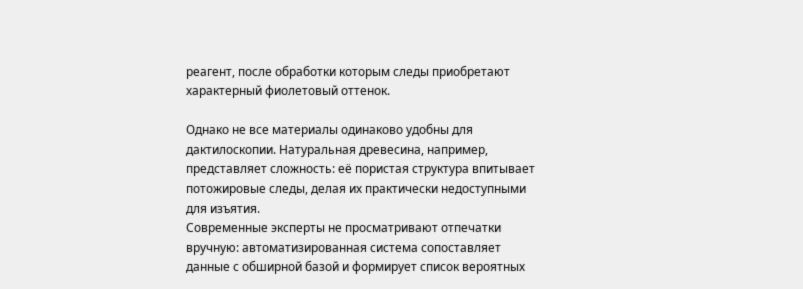реагент, после обработки которым следы приобретают характерный фиолетовый оттенок.

Однако не все материалы одинаково удобны для дактилоскопии. Натуральная древесина, например, представляет сложность: её пористая структура впитывает потожировые следы, делая их практически недоступными для изъятия.
Современные эксперты не просматривают отпечатки вручную: автоматизированная система сопоставляет данные с обширной базой и формирует список вероятных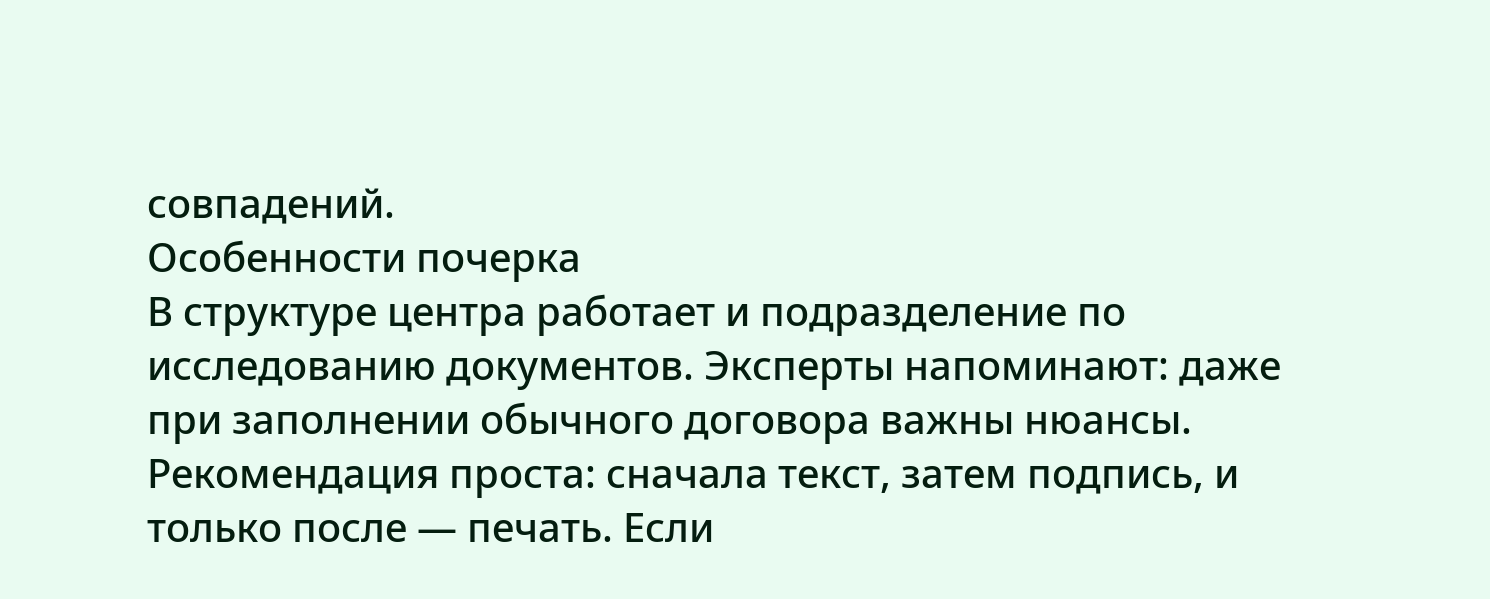совпадений.
Особенности почерка
В структуре центра работает и подразделение по исследованию документов. Эксперты напоминают: даже при заполнении обычного договора важны нюансы. Рекомендация проста: сначала текст, затем подпись, и только после — печать. Если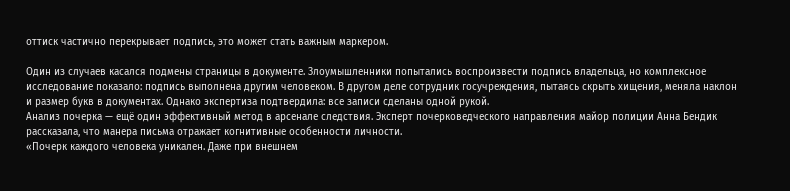оттиск частично перекрывает подпись, это может стать важным маркером.

Один из случаев касался подмены страницы в документе. Злоумышленники попытались воспроизвести подпись владельца, но комплексное исследование показало: подпись выполнена другим человеком. В другом деле сотрудник госучреждения, пытаясь скрыть хищения, меняла наклон и размер букв в документах. Однако экспертиза подтвердила: все записи сделаны одной рукой.
Анализ почерка — ещё один эффективный метод в арсенале следствия. Эксперт почерковедческого направления майор полиции Анна Бендик рассказала, что манера письма отражает когнитивные особенности личности.
«Почерк каждого человека уникален. Даже при внешнем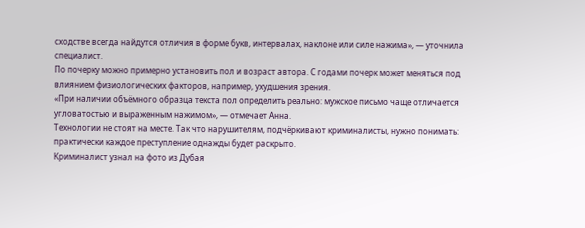сходстве всегда найдутся отличия в форме букв, интервалах, наклоне или силе нажима», — уточнила специалист.
По почерку можно примерно установить пол и возраст автора. С годами почерк может меняться под влиянием физиологических факторов, например, ухудшения зрения.
«При наличии объёмного образца текста пол определить реально: мужское письмо чаще отличается угловатостью и выраженным нажимом», — отмечает Анна.
Технологии не стоят на месте. Так что нарушителям, подчёркивают криминалисты, нужно понимать: практически каждое преступление однажды будет раскрыто.
Криминалист узнал на фото из Дубая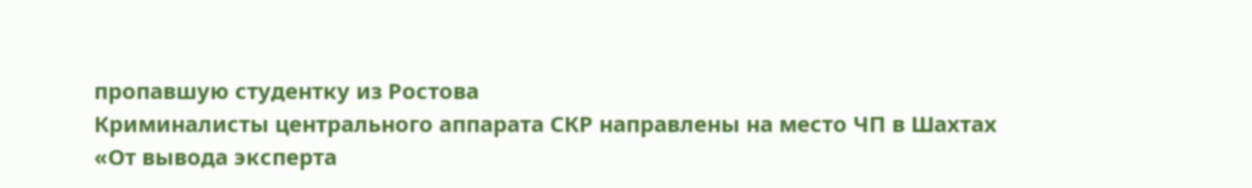пропавшую студентку из Ростова
Криминалисты центрального аппарата СКР направлены на место ЧП в Шахтах
«От вывода эксперта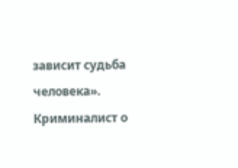зависит судьба человека». Криминалист о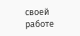своей работе